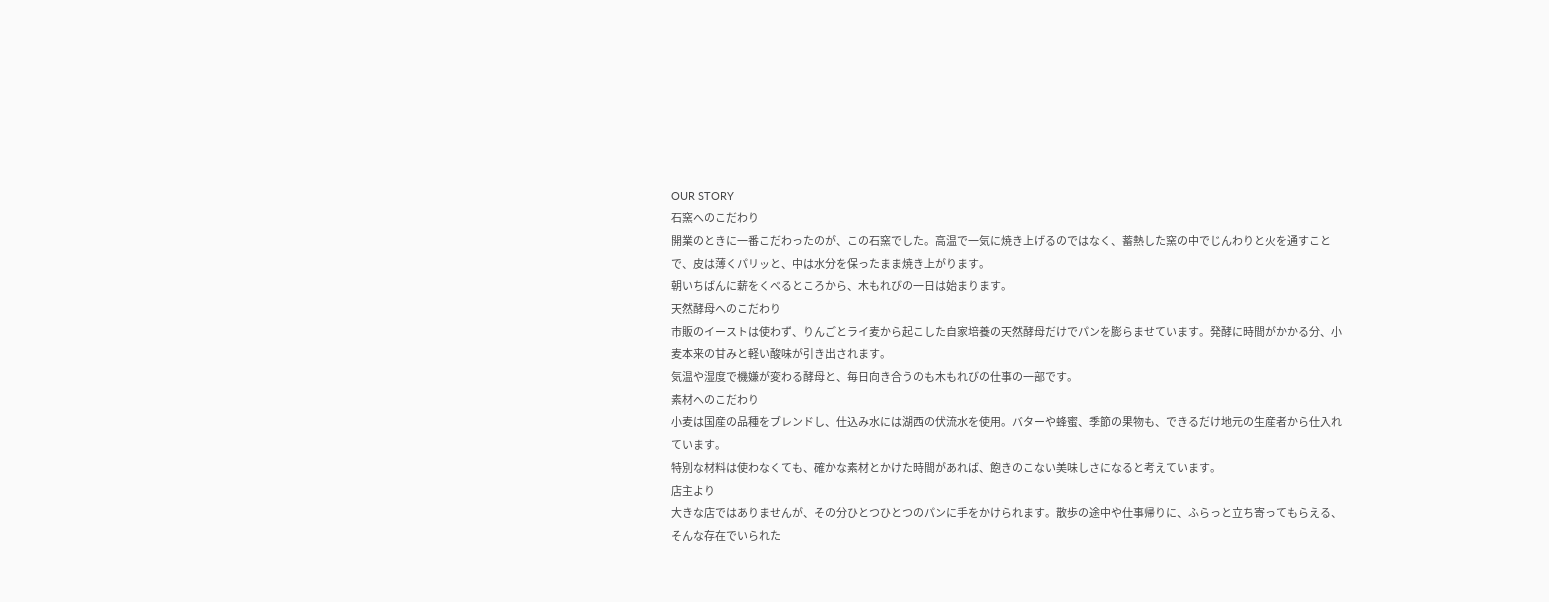OUR STORY
石窯へのこだわり
開業のときに一番こだわったのが、この石窯でした。高温で一気に焼き上げるのではなく、蓄熱した窯の中でじんわりと火を通すことで、皮は薄くパリッと、中は水分を保ったまま焼き上がります。
朝いちばんに薪をくべるところから、木もれびの一日は始まります。
天然酵母へのこだわり
市販のイーストは使わず、りんごとライ麦から起こした自家培養の天然酵母だけでパンを膨らませています。発酵に時間がかかる分、小麦本来の甘みと軽い酸味が引き出されます。
気温や湿度で機嫌が変わる酵母と、毎日向き合うのも木もれびの仕事の一部です。
素材へのこだわり
小麦は国産の品種をブレンドし、仕込み水には湖西の伏流水を使用。バターや蜂蜜、季節の果物も、できるだけ地元の生産者から仕入れています。
特別な材料は使わなくても、確かな素材とかけた時間があれば、飽きのこない美味しさになると考えています。
店主より
大きな店ではありませんが、その分ひとつひとつのパンに手をかけられます。散歩の途中や仕事帰りに、ふらっと立ち寄ってもらえる、そんな存在でいられた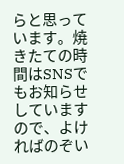らと思っています。焼きたての時間はSNSでもお知らせしていますので、よければのぞい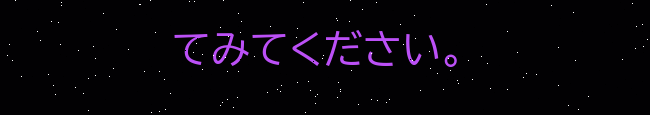てみてください。